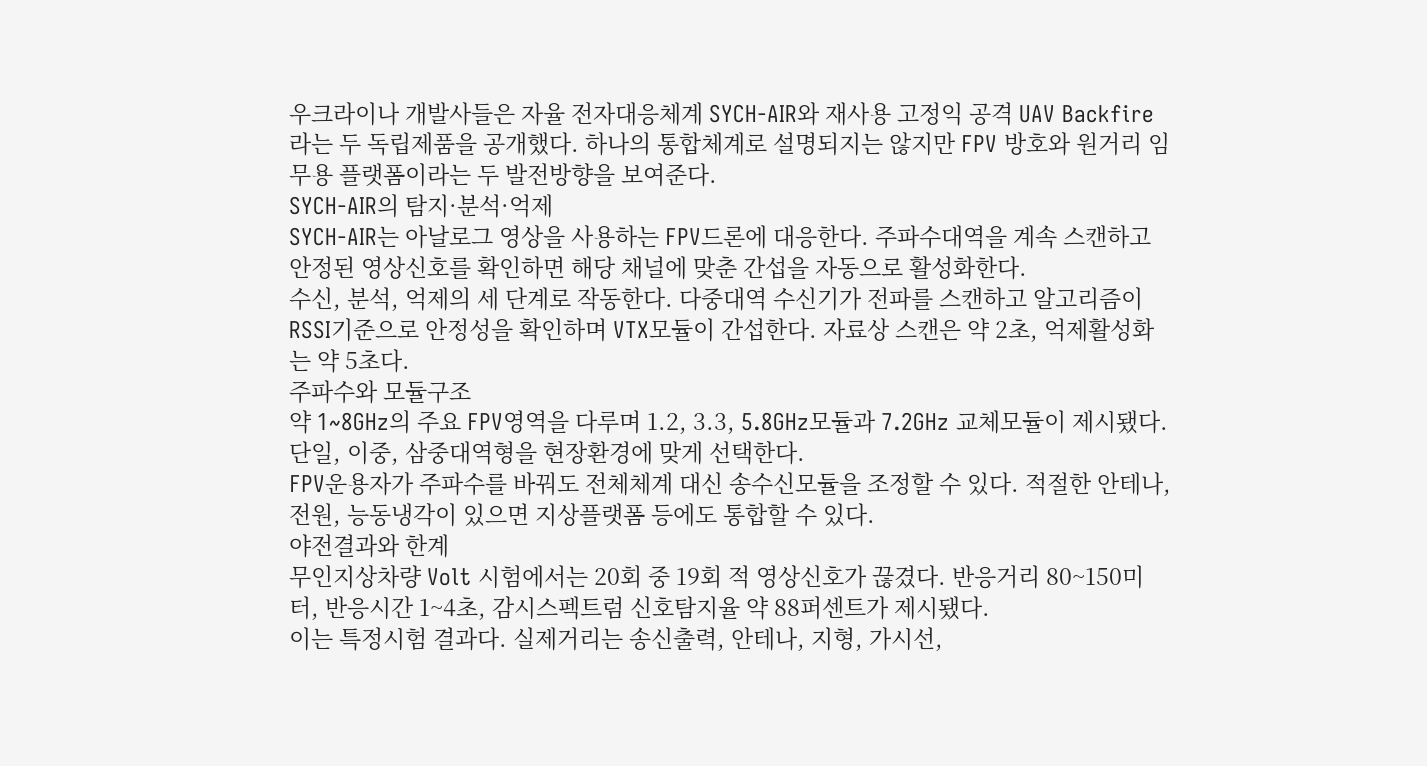우크라이나 개발사들은 자율 전자대응체계 SYCH-AIR와 재사용 고정익 공격 UAV Backfire라는 두 독립제품을 공개했다. 하나의 통합체계로 설명되지는 않지만 FPV 방호와 원거리 임무용 플랫폼이라는 두 발전방향을 보여준다.
SYCH-AIR의 탐지·분석·억제
SYCH-AIR는 아날로그 영상을 사용하는 FPV드론에 대응한다. 주파수대역을 계속 스캔하고 안정된 영상신호를 확인하면 해당 채널에 맞춘 간섭을 자동으로 활성화한다.
수신, 분석, 억제의 세 단계로 작동한다. 다중대역 수신기가 전파를 스캔하고 알고리즘이 RSSI기준으로 안정성을 확인하며 VTX모듈이 간섭한다. 자료상 스캔은 약 2초, 억제활성화는 약 5초다.
주파수와 모듈구조
약 1~8GHz의 주요 FPV영역을 다루며 1.2, 3.3, 5.8GHz모듈과 7.2GHz 교체모듈이 제시됐다. 단일, 이중, 삼중대역형을 현장환경에 맞게 선택한다.
FPV운용자가 주파수를 바꿔도 전체체계 대신 송수신모듈을 조정할 수 있다. 적절한 안테나, 전원, 능동냉각이 있으면 지상플랫폼 등에도 통합할 수 있다.
야전결과와 한계
무인지상차량 Volt 시험에서는 20회 중 19회 적 영상신호가 끊겼다. 반응거리 80~150미터, 반응시간 1~4초, 감시스펙트럼 신호탐지율 약 88퍼센트가 제시됐다.
이는 특정시험 결과다. 실제거리는 송신출력, 안테나, 지형, 가시선,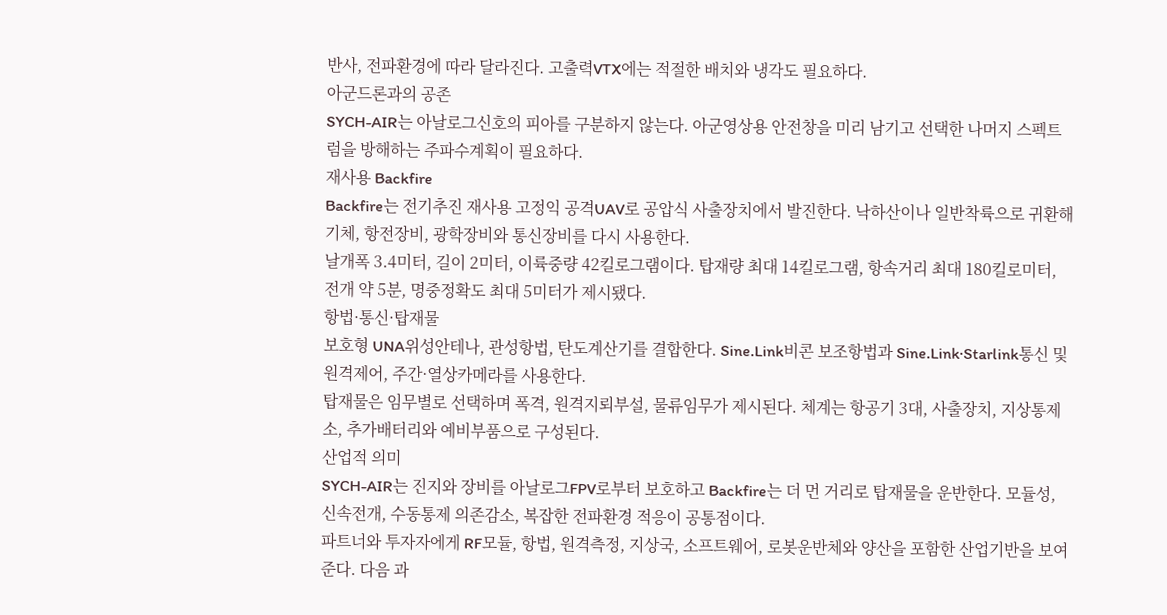반사, 전파환경에 따라 달라진다. 고출력VTX에는 적절한 배치와 냉각도 필요하다.
아군드론과의 공존
SYCH-AIR는 아날로그신호의 피아를 구분하지 않는다. 아군영상용 안전창을 미리 남기고 선택한 나머지 스펙트럼을 방해하는 주파수계획이 필요하다.
재사용 Backfire
Backfire는 전기추진 재사용 고정익 공격UAV로 공압식 사출장치에서 발진한다. 낙하산이나 일반착륙으로 귀환해 기체, 항전장비, 광학장비와 통신장비를 다시 사용한다.
날개폭 3.4미터, 길이 2미터, 이륙중량 42킬로그램이다. 탑재량 최대 14킬로그램, 항속거리 최대 180킬로미터, 전개 약 5분, 명중정확도 최대 5미터가 제시됐다.
항법·통신·탑재물
보호형 UNA위성안테나, 관성항법, 탄도계산기를 결합한다. Sine.Link비콘 보조항법과 Sine.Link·Starlink통신 및 원격제어, 주간·열상카메라를 사용한다.
탑재물은 임무별로 선택하며 폭격, 원격지뢰부설, 물류임무가 제시된다. 체계는 항공기 3대, 사출장치, 지상통제소, 추가배터리와 예비부품으로 구성된다.
산업적 의미
SYCH-AIR는 진지와 장비를 아날로그FPV로부터 보호하고 Backfire는 더 먼 거리로 탑재물을 운반한다. 모듈성, 신속전개, 수동통제 의존감소, 복잡한 전파환경 적응이 공통점이다.
파트너와 투자자에게 RF모듈, 항법, 원격측정, 지상국, 소프트웨어, 로봇운반체와 양산을 포함한 산업기반을 보여준다. 다음 과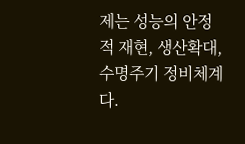제는 성능의 안정적 재현, 생산확대, 수명주기 정비체계다.